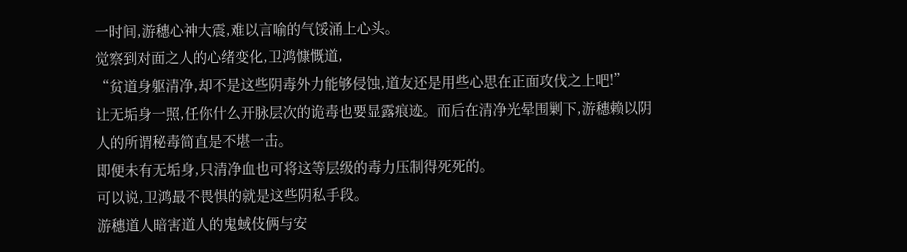一时间,游穗心神大震,难以言喻的气馁涌上心头。
觉察到对面之人的心绪变化,卫鸿慷慨道,
“贫道身躯清净,却不是这些阴毒外力能够侵蚀,道友还是用些心思在正面攻伐之上吧!”
让无垢身一照,任你什么开脉层次的诡毒也要显露痕迹。而后在清净光晕围剿下,游穗赖以阴人的所谓秘毒简直是不堪一击。
即便未有无垢身,只清净血也可将这等层级的毒力压制得死死的。
可以说,卫鸿最不畏惧的就是这些阴私手段。
游穗道人暗害道人的鬼蜮伎俩与安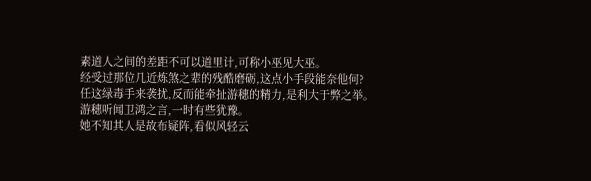素道人之间的差距不可以道里计,可称小巫见大巫。
经受过那位几近炼煞之辈的残酷磨砺,这点小手段能奈他何?
任这绿毒手来袭扰,反而能牵扯游穗的精力,是利大于弊之举。
游穗听闻卫鸿之言,一时有些犹豫。
她不知其人是故布疑阵,看似风轻云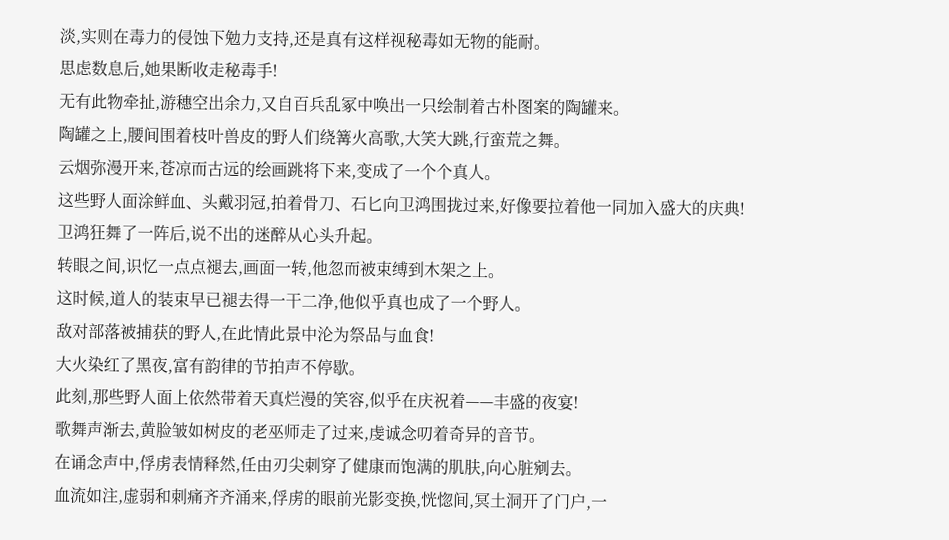淡,实则在毒力的侵蚀下勉力支持,还是真有这样视秘毒如无物的能耐。
思虑数息后,她果断收走秘毒手!
无有此物牵扯,游穗空出余力,又自百兵乱冢中唤出一只绘制着古朴图案的陶罐来。
陶罐之上,腰间围着枝叶兽皮的野人们绕篝火高歌,大笑大跳,行蛮荒之舞。
云烟弥漫开来,苍凉而古远的绘画跳将下来,变成了一个个真人。
这些野人面涂鲜血、头戴羽冠,拍着骨刀、石匕向卫鸿围拢过来,好像要拉着他一同加入盛大的庆典!
卫鸿狂舞了一阵后,说不出的迷醉从心头升起。
转眼之间,识忆一点点褪去,画面一转,他忽而被束缚到木架之上。
这时候,道人的装束早已褪去得一干二净,他似乎真也成了一个野人。
敌对部落被捕获的野人,在此情此景中沦为祭品与血食!
大火染红了黑夜,富有韵律的节拍声不停歇。
此刻,那些野人面上依然带着天真烂漫的笑容,似乎在庆祝着——丰盛的夜宴!
歌舞声渐去,黄脸皱如树皮的老巫师走了过来,虔诚念叨着奇异的音节。
在诵念声中,俘虏表情释然,任由刃尖刺穿了健康而饱满的肌肤,向心脏剜去。
血流如注,虚弱和刺痛齐齐涌来,俘虏的眼前光影变换,恍惚间,冥土洞开了门户,一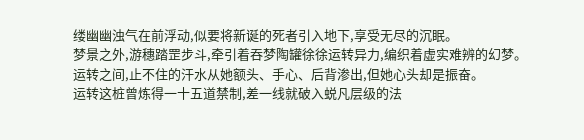缕幽幽浊气在前浮动,似要将新诞的死者引入地下,享受无尽的沉眠。
梦景之外,游穗踏罡步斗,牵引着吞梦陶罐徐徐运转异力,编织着虚实难辨的幻梦。
运转之间,止不住的汗水从她额头、手心、后背渗出,但她心头却是振奋。
运转这桩曾炼得一十五道禁制,差一线就破入蜕凡层级的法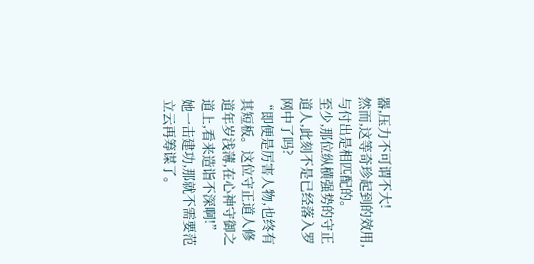器,压力不可谓不大!
然而,这等奇珍起到的效用,与付出是相匹配的。
至少,那位纵横强势的守正道人,此刻不是已经落入罗网中了吗?
“即便是厉害人物,也终有其短板。这位守正道人修道年岁浅薄,在心神守御之道上,看来造诣不深啊!”
她一击建功,那就不需要范立云再筹谋了。